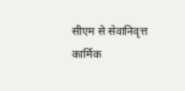सीएम से सेवानिवृत्त कार्मिक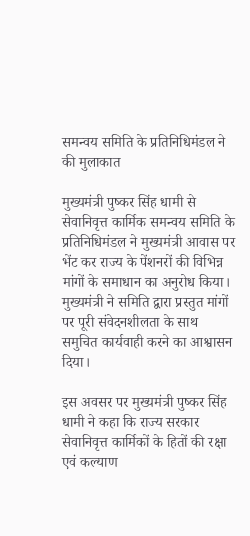समन्वय समिति के प्रतिनिधिमंडल ने की मुलाकात

मुख्यमंत्री पुष्कर सिंह धामी से सेवानिवृत्त कार्मिक समन्वय समिति के प्रतिनिधिमंडल ने मुख्यमंत्री आवास पर भेंट कर राज्य के पेंशनरों की विभिन्न मांगों के समाधान का अनुरोध किया। मुख्यमंत्री ने समिति द्वारा प्रस्तुत मांगों पर पूरी संवेदनशीलता के साथ समुचित कार्यवाही करने का आश्वासन दिया।

इस अवसर पर मुख्यमंत्री पुष्कर सिंह धामी ने कहा कि राज्य सरकार सेवानिवृत्त कार्मिकों के हितों की रक्षा एवं कल्याण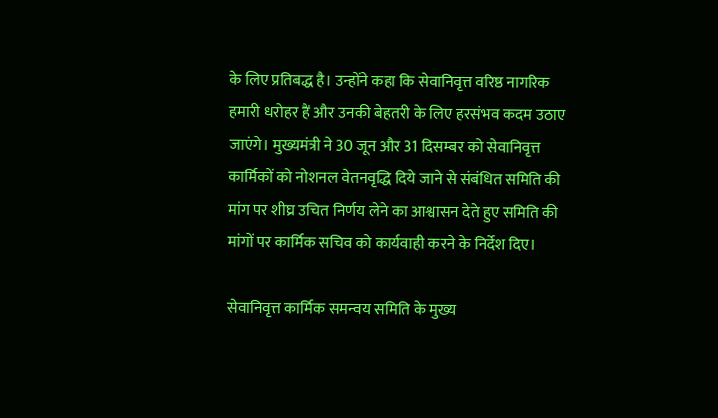के लिए प्रतिबद्ध है। उन्होंने कहा कि सेवानिवृत्त वरिष्ठ नागरिक हमारी धरोहर हैं और उनकी बेहतरी के लिए हरसंभव कदम उठाए जाएंगे। मुख्यमंत्री ने 30 जून और 31 दिसम्बर को सेवानिवृत्त कार्मिकों को नोशनल वेतनवृद्धि दिये जाने से संबंधित समिति की मांग पर शीघ्र उचित निर्णय लेने का आश्वासन देते हुए समिति की मांगों पर कार्मिक सचिव को कार्यवाही करने के निर्देश दिए।

सेवानिवृत्त कार्मिक समन्वय समिति के मुख्य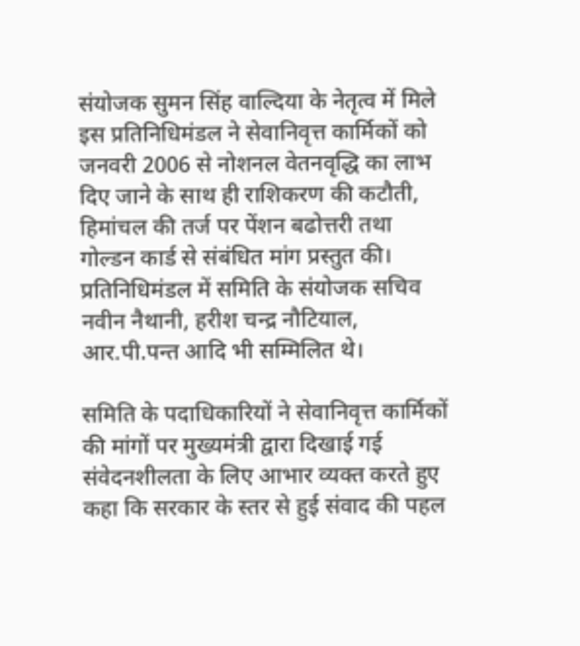संयोजक सुमन सिंह वाल्दिया के नेतृत्व में मिले इस प्रतिनिधिमंडल ने सेवानिवृत्त कार्मिकों को जनवरी 2006 से नोशनल वेतनवृद्धि का लाभ दिए जाने के साथ ही राशिकरण की कटौती, हिमांचल की तर्ज पर पेंशन बढोत्तरी तथा गोल्डन कार्ड से संबंधित मांग प्रस्तुत की। प्रतिनिधिमंडल में समिति के संयोजक सचिव नवीन नैथानी, हरीश चन्द्र नौटियाल, आर.पी.पन्त आदि भी सम्मिलित थे।

समिति के पदाधिकारियों ने सेवानिवृत्त कार्मिकों की मांगों पर मुख्यमंत्री द्वारा दिखाई गई संवेदनशीलता के लिए आभार व्यक्त करते हुए कहा कि सरकार के स्तर से हुई संवाद की पहल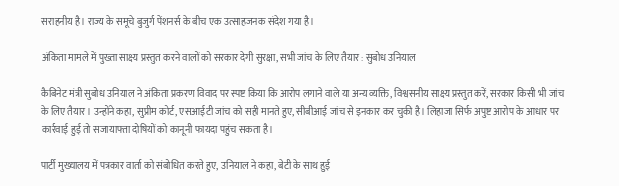सराहनीय है। राज्य के समूचे बुजुर्ग पेंशनर्स के बीच एक उत्साहजनक संदेश गया है।

अंकिता मामले में पुख्ता साक्ष्य प्रस्तुत करने वालों को सरकार देगी सुरक्षा, सभी जांच के लिए तैयार : सुबोध उनियाल

कैबिनेट मंत्री सुबोध उनियाल ने अंकिता प्रकरण विवाद पर स्पष्ट किया कि आरोप लगाने वाले या अन्य व्यक्ति, विश्वसनीय साक्ष्य प्रस्तुत करें, सरकार किसी भी जांच के लिए तैयार। उन्होंने कहा, सुप्रीम कोर्ट, एसआईटी जांच को सही मानते हुए, सीबीआई जांच से इनकार कर चुकी है। लिहाजा सिर्फ अपुष्ट आरोप के आधार पर कार्रवाई हुई तो सजायाफ्ता दोषियों को कानूनी फायदा पहुंच सकता है।

पार्टी मुख्यालय में पत्रकार वार्ता को संबोधित करते हुए, उनियाल ने कहा, बेटी के साथ हुई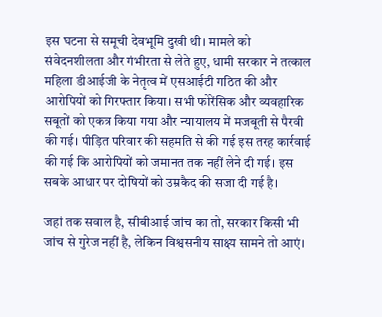इस घटना से समूची देवभूमि दुखी थी। मामले को संवेदनशीलता और गंभीरता से लेते हुए, धामी सरकार ने तत्काल महिला डीआईजी के नेतृत्व में एसआईटी गठित की और आरोपियों को गिरफ्तार किया। सभी फोरेंसिक और व्यवहारिक सबूतों को एकत्र किया गया और न्यायालय में मजबूती से पैरवी की गई। पीड़ित परिवार की सहमति से की गई इस तरह कार्रवाई की गई कि आरोपियों को जमानत तक नहीं लेने दी गई। इस सबके आधार पर दोषियों को उम्रकैद की सजा दी गई है।

जहां तक सवाल है, सीबीआई जांच का तो, सरकार किसी भी जांच से गुरेज नहीं है, लेकिन विश्वसनीय साक्ष्य सामने तो आएं।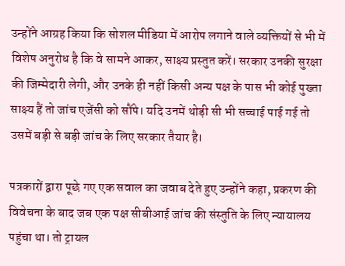उन्होंने आग्रह किया कि सोशल मीडिया में आरोप लगाने वाले व्यक्तियों से भी में विशेष अनुरोध है कि वे सामने आकर, साक्ष्य प्रस्तुत करें। सरकार उनकी सुरक्षा की जिम्मेदारी लेगी, और उनके ही नहीं किसी अन्य पक्ष के पास भी कोई पुख्ता साक्ष्य हैं तो जांच एजेंसी को सौंपे। यदि उनमें थोड़ी सी भी सच्चाई पाई गई तो उसमें बड़ी से बड़ी जांच के लिए सरकार तैयार है।

पत्रकारों द्वारा पूछे गए एक सवाल का जवाब देते हुए उन्होंने कहा, प्रकरण की विवेचना के बाद जब एक पक्ष सीबीआई जांच की संस्तुति के लिए न्यायालय पहुंचा था। तो ट्रायल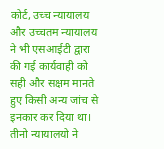कोर्ट, उच्च न्यायालय और उच्चतम न्यायालय ने भी एसआईटी द्वारा की गई कार्यवाही को सही और सक्षम मानते हुए किसी अन्य जांच से इनकार कर दिया था। तीनो न्यायालयो ने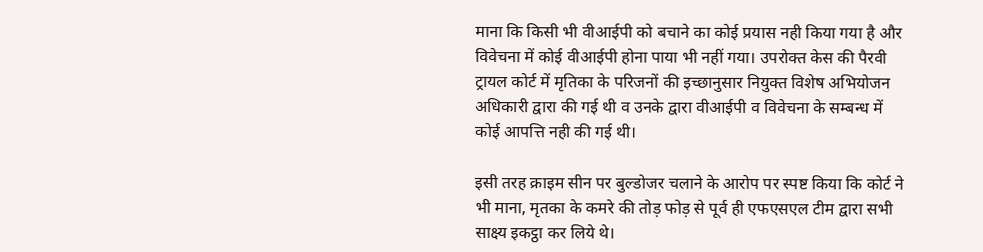माना कि किसी भी वीआईपी को बचाने का कोई प्रयास नही किया गया है और विवेचना में कोई वीआईपी होना पाया भी नहीं गया। उपरोक्त केस की पैरवी ट्रायल कोर्ट में मृतिका के परिजनों की इच्छानुसार नियुक्त विशेष अभियोजन अधिकारी द्वारा की गई थी व उनके द्वारा वीआईपी व विवेचना के सम्बन्ध में कोई आपत्ति नही की गई थी।

इसी तरह क्राइम सीन पर बुल्डोजर चलाने के आरोप पर स्पष्ट किया कि कोर्ट ने भी माना, मृतका के कमरे की तोड़ फोड़ से पूर्व ही एफएसएल टीम द्वारा सभी साक्ष्य इकट्ठा कर लिये थे।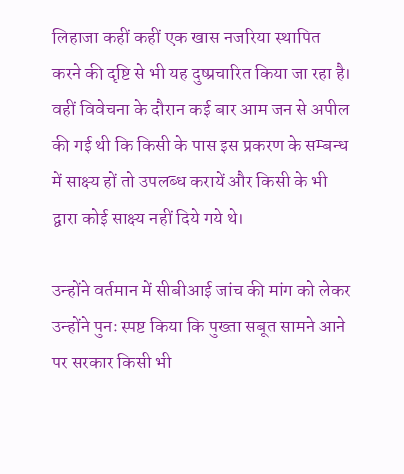लिहाजा कहीं कहीं एक खास नजरिया स्थापित करने की दृष्टि से भी यह दुष्प्रचारित किया जा रहा है। वहीं विवेचना के दौरान कई बार आम जन से अपील की गई थी कि किसी के पास इस प्रकरण के सम्बन्ध में साक्ष्य हों तो उपलब्ध करायें और किसी के भी द्वारा कोई साक्ष्य नहीं दिये गये थे।

उन्होंने वर्तमान में सीबीआई जांच की मांग को लेकर उन्होंने पुनः स्पष्ट किया कि पुख्ता सबूत सामने आने पर सरकार किसी भी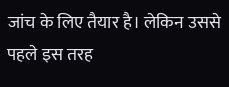जांच के लिए तैयार है। लेकिन उससे पहले इस तरह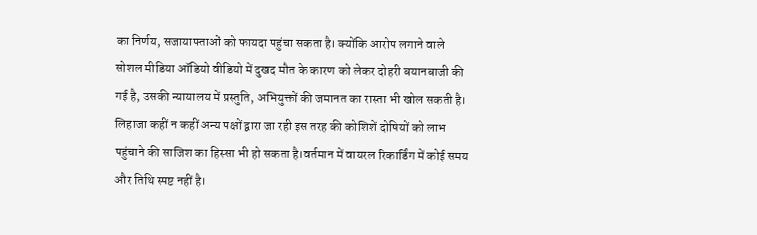का निर्णय, सजायाफ्ताओं को फायदा पहुंचा सकता है। क्योंकि आरोप लगाने वाले सोशल मीडिया ऑडियो वीडियो में दुखद मौत के कारण को लेकर दोहरी बयानबाजी की गई है, उसकी न्यायालय में प्रस्तुति, अभियुक्तों की जमानत का रास्ता भी खोल सकती है। लिहाजा कहीं न कहीं अन्य पक्षों द्वारा जा रही इस तरह की कोशिशें दोषियों को लाभ पहुंचाने की साजिश का हिस्सा भी हो सकता है।वर्तमान में वायरल रिकार्डिंग में कोई समय और तिथि स्पष्ट नहीं है।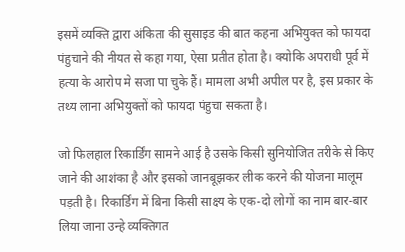इसमें व्यक्ति द्वारा अंकिता की सुसाइड की बात कहना अभियुक्त को फायदा पंहुचाने की नीयत से कहा गया, ऐसा प्रतीत होता है। क्योकि अपराधी पूर्व में हत्या के आरोप मे सजा पा चुके हैं। मामला अभी अपील पर है, इस प्रकार के तथ्य लाना अभियुक्तों को फायदा पंहुचा सकता है।

जो फिलहाल रिकार्डिंग सामने आई है उसके किसी सुनियोजित तरीके से किए जाने की आशंका है और इसको जानबूझकर लीक करने की योजना मालूम पड़ती है। रिकार्डिंग में बिना किसी साक्ष्य के एक-दो लोगों का नाम बार-बार लिया जाना उन्हे व्यक्तिगत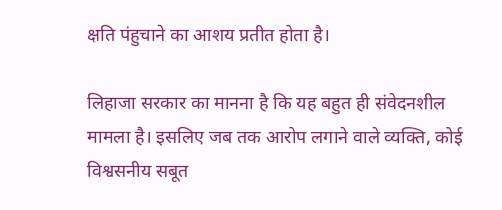क्षति पंहुचाने का आशय प्रतीत होता है।

लिहाजा सरकार का मानना है कि यह बहुत ही संवेदनशील मामला है। इसलिए जब तक आरोप लगाने वाले व्यक्ति, कोई विश्वसनीय सबूत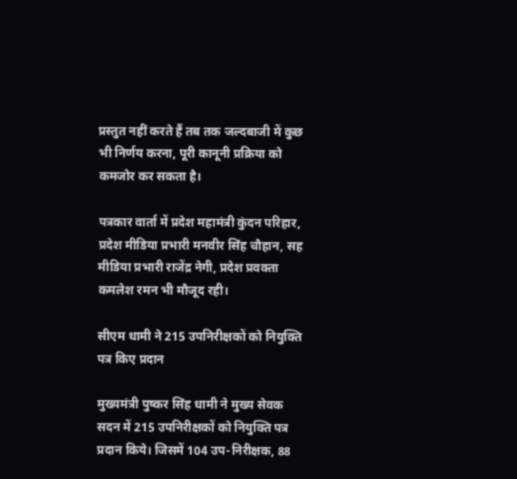प्रस्तुत नहीं करते हैं तब तक जल्दबाजी में कुछ भी निर्णय करना, पूरी कानूनी प्रक्रिया को कमजोर कर सकता है।

पत्रकार वार्ता में प्रदेश महामंत्री कुंदन परिहार, प्रदेश मीडिया प्रभारी मनवीर सिंह चौहान, सह मीडिया प्रभारी राजेंद्र नेगी, प्रदेश प्रवक्ता कमलेश रमन भी मौजूद रही।

सीएम धामी ने 215 उपनिरीक्षकों को नियुक्ति पत्र किए प्रदान

मुख्यमंत्री पुष्कर सिंह धामी ने मुख्य सेवक सदन में 215 उपनिरीक्षकों को नियुक्ति पत्र प्रदान किये। जिसमें 104 उप-निरीक्षक, 88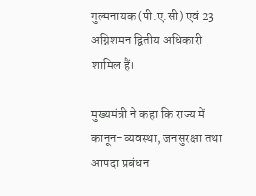गुल्मनायक (पी.ए.सी) एवं 23 अग्निशमन द्वितीय अधिकारी शामिल हैं।

मुख्यमंत्री ने कहा कि राज्य में कानून-व्यवस्था, जनसुरक्षा तथा आपदा प्रबंधन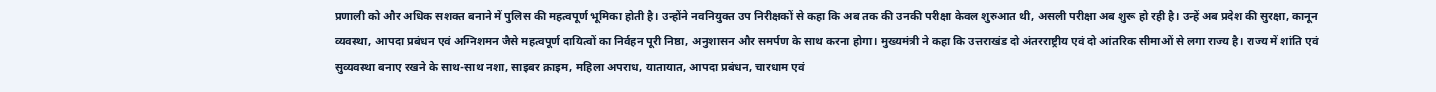प्रणाली को और अधिक सशक्त बनाने में पुलिस की महत्वपूर्ण भूमिका होती है। उन्होंने नवनियुक्त उप निरीक्षकों से कहा कि अब तक की उनकी परीक्षा केवल शुरुआत थी, असली परीक्षा अब शुरू हो रही है। उन्हें अब प्रदेश की सुरक्षा, कानून व्यवस्था, आपदा प्रबंधन एवं अग्निशमन जैसे महत्वपूर्ण दायित्वों का निर्वहन पूरी निष्ठा, अनुशासन और समर्पण के साथ करना होगा। मुख्यमंत्री ने कहा कि उत्तराखंड दो अंतरराष्ट्रीय एवं दो आंतरिक सीमाओं से लगा राज्य है। राज्य में शांति एवं सुव्यवस्था बनाए रखने के साथ-साथ नशा, साइबर क्राइम, महिला अपराध, यातायात, आपदा प्रबंधन, चारधाम एवं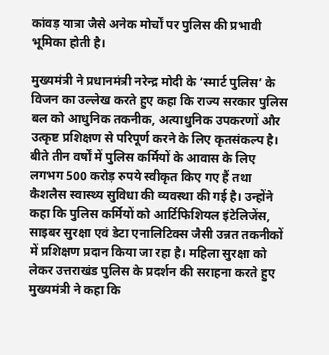कांवड़ यात्रा जैसे अनेक मोर्चों पर पुलिस की प्रभावी भूमिका होती है।

मुख्यमंत्री ने प्रधानमंत्री नरेन्द्र मोदी के ‘स्मार्ट पुलिस’ के विजन का उल्लेख करते हुए कहा कि राज्य सरकार पुलिस बल को आधुनिक तकनीक, अत्याधुनिक उपकरणों और उत्कृष्ट प्रशिक्षण से परिपूर्ण करने के लिए कृतसंकल्प है। बीते तीन वर्षों में पुलिस कर्मियों के आवास के लिए लगभग 500 करोड़ रुपये स्वीकृत किए गए हैं तथा कैशलैस स्वास्थ्य सुविधा की व्यवस्था की गई है। उन्होंने कहा कि पुलिस कर्मियों को आर्टिफिशियल इंटेलिजेंस, साइबर सुरक्षा एवं डेटा एनालिटिक्स जैसी उन्नत तकनीकों में प्रशिक्षण प्रदान किया जा रहा है। महिला सुरक्षा को लेकर उत्तराखंड पुलिस के प्रदर्शन की सराहना करते हुए मुख्यमंत्री ने कहा कि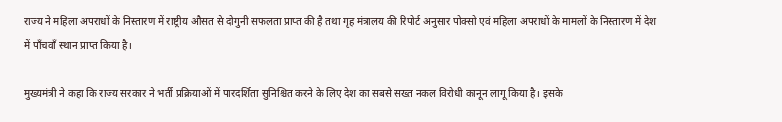राज्य ने महिला अपराधों के निस्तारण में राष्ट्रीय औसत से दोगुनी सफलता प्राप्त की है तथा गृह मंत्रालय की रिपोर्ट अनुसार पोक्सो एवं महिला अपराधों के मामलों के निस्तारण में देश में पाँचवाँ स्थान प्राप्त किया है।

मुख्यमंत्री ने कहा कि राज्य सरकार ने भर्ती प्रक्रियाओं में पारदर्शिता सुनिश्चित करने के लिए देश का सबसे सख्त नकल विरोधी कानून लागू किया है। इसके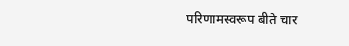परिणामस्वरूप बीते चार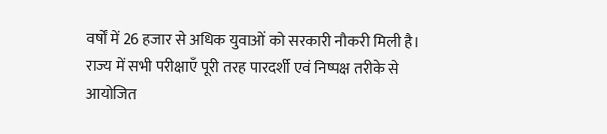वर्षों में 26 हजार से अधिक युवाओं को सरकारी नौकरी मिली है। राज्य में सभी परीक्षाएँ पूरी तरह पारदर्शी एवं निष्पक्ष तरीके से आयोजित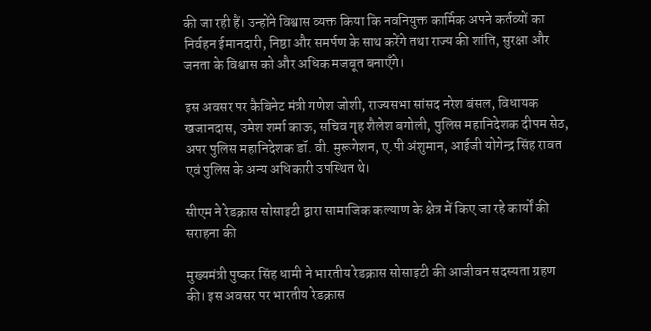की जा रही हैं। उन्होंने विश्वास व्यक्त किया कि नवनियुक्त कार्मिक अपने कर्तव्यों का निर्वहन ईमानदारी, निष्ठा और समर्पण के साथ करेंगे तथा राज्य की शांति, सुरक्षा और जनता के विश्वास को और अधिक मजबूत बनाएँगे।

इस अवसर पर कैबिनेट मंत्री गणेश जोशी, राज्यसभा सांसद नरेश बंसल, विधायक खजानदास, उमेश शर्मा काऊ, सचिव गृह शैलेश बगोली, पुलिस महानिदेशक दीपम सेठ, अपर पुलिस महानिदेशक डॉ. वी. मुरूगेशन, ए.पी अंशुमान, आईजी योगेन्द्र सिंह रावत एवं पुलिस के अन्य अधिकारी उपस्थित थे।

सीएम ने रेडक्रास सोसाइटी द्वारा सामाजिक कल्याण के क्षेत्र में किए जा रहे कार्यों की सराहना की

मुख्यमंत्री पुष्कर सिंह धामी ने भारतीय रेडक्रास सोसाइटी की आजीवन सदस्यता ग्रहण की। इस अवसर पर भारतीय रेडक्रास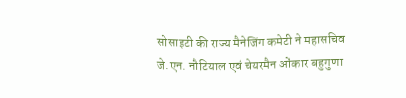सोसाइटी की राज्य मैनेजिंग कमेटी ने महासचिव जे.एन. नौटियाल एवं चेयरमैन ओंकार बहुगुणा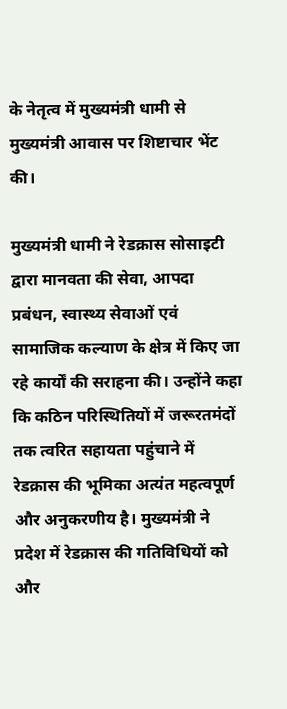के नेतृत्व में मुख्यमंत्री धामी से मुख्यमंत्री आवास पर शिष्टाचार भेंट की।

मुख्यमंत्री धामी ने रेडक्रास सोसाइटी द्वारा मानवता की सेवा, आपदा प्रबंधन, स्वास्थ्य सेवाओं एवं सामाजिक कल्याण के क्षेत्र में किए जा रहे कार्यों की सराहना की। उन्होंने कहा कि कठिन परिस्थितियों में जरूरतमंदों तक त्वरित सहायता पहुंचाने में रेडक्रास की भूमिका अत्यंत महत्वपूर्ण और अनुकरणीय है। मुख्यमंत्री ने प्रदेश में रेडक्रास की गतिविधियों को और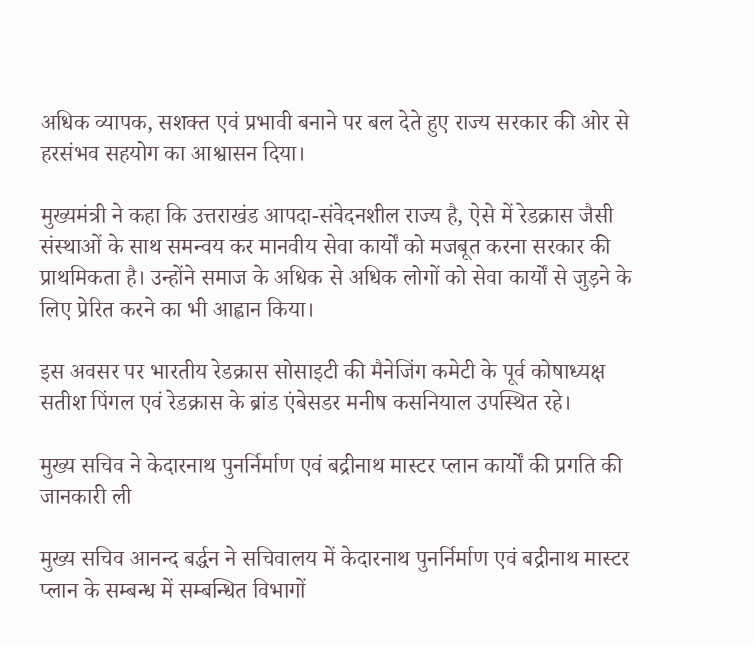अधिक व्यापक, सशक्त एवं प्रभावी बनाने पर बल देते हुए राज्य सरकार की ओर से हरसंभव सहयोग का आश्वासन दिया।

मुख्यमंत्री ने कहा कि उत्तराखंड आपदा-संवेदनशील राज्य है, ऐसे में रेडक्रास जैसी संस्थाओं के साथ समन्वय कर मानवीय सेवा कार्यों को मजबूत करना सरकार की प्राथमिकता है। उन्होंने समाज के अधिक से अधिक लोगों को सेवा कार्यों से जुड़ने के लिए प्रेरित करने का भी आह्वान किया।

इस अवसर पर भारतीय रेडक्रास सोसाइटी की मैनेजिंग कमेटी के पूर्व कोषाध्यक्ष सतीश पिंगल एवं रेडक्रास के ब्रांड एंबेसडर मनीष कसनियाल उपस्थित रहे।

मुख्य सचिव ने केदारनाथ पुनर्निर्माण एवं बद्रीनाथ मास्टर प्लान कार्यों की प्रगति की जानकारी ली

मुख्य सचिव आनन्द बर्द्धन ने सचिवालय में केदारनाथ पुनर्निर्माण एवं बद्रीनाथ मास्टर प्लान के सम्बन्ध में सम्बन्धित विभागों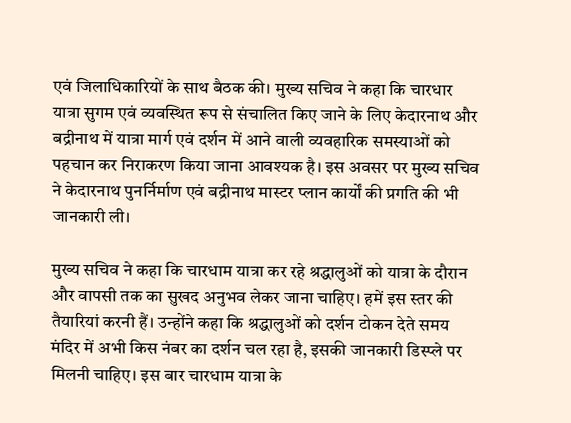एवं जिलाधिकारियों के साथ बैठक की। मुख्य सचिव ने कहा कि चारधार यात्रा सुगम एवं व्यवस्थित रूप से संचालित किए जाने के लिए केदारनाथ और बद्रीनाथ में यात्रा मार्ग एवं दर्शन में आने वाली व्यवहारिक समस्याओं को पहचान कर निराकरण किया जाना आवश्यक है। इस अवसर पर मुख्य सचिव ने केदारनाथ पुनर्निर्माण एवं बद्रीनाथ मास्टर प्लान कार्यों की प्रगति की भी जानकारी ली।

मुख्य सचिव ने कहा कि चारधाम यात्रा कर रहे श्रद्धालुओं को यात्रा के दौरान और वापसी तक का सुखद अनुभव लेकर जाना चाहिए। हमें इस स्तर की तैयारियां करनी हैं। उन्होंने कहा कि श्रद्धालुओं को दर्शन टोकन देते समय मंदिर में अभी किस नंबर का दर्शन चल रहा है, इसकी जानकारी डिस्प्ले पर मिलनी चाहिए। इस बार चारधाम यात्रा के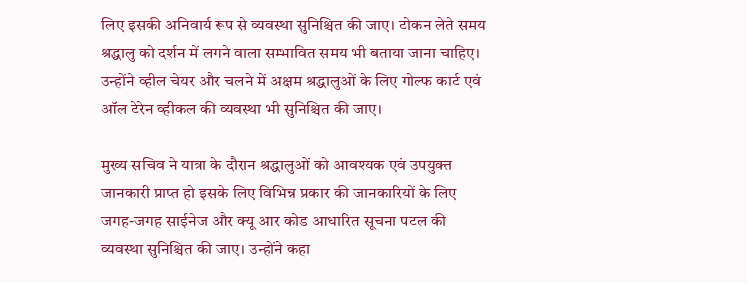लिए इसकी अनिवार्य रूप से व्यवस्था सुनिश्चित की जाए। टोकन लेते समय श्रद्धालु को दर्शन में लगने वाला सम्भावित समय भी बताया जाना चाहिए। उन्होंने व्हील चेयर और चलने में अक्षम श्रद्धालुओं के लिए गोल्फ कार्ट एवं ऑल टेरेन व्हीकल की व्यवस्था भी सुनिश्चित की जाए।

मुख्य सचिव ने यात्रा के दौरान श्रद्धालुओं को आवश्यक एवं उपयुक्त जानकारी प्राप्त हो इसके लिए विभिन्न प्रकार की जानकारियों के लिए जगह-जगह साईनेज और क्यू आर कोड आधारित सूचना पटल की व्यवस्था सुनिश्चित की जाए। उन्होंने कहा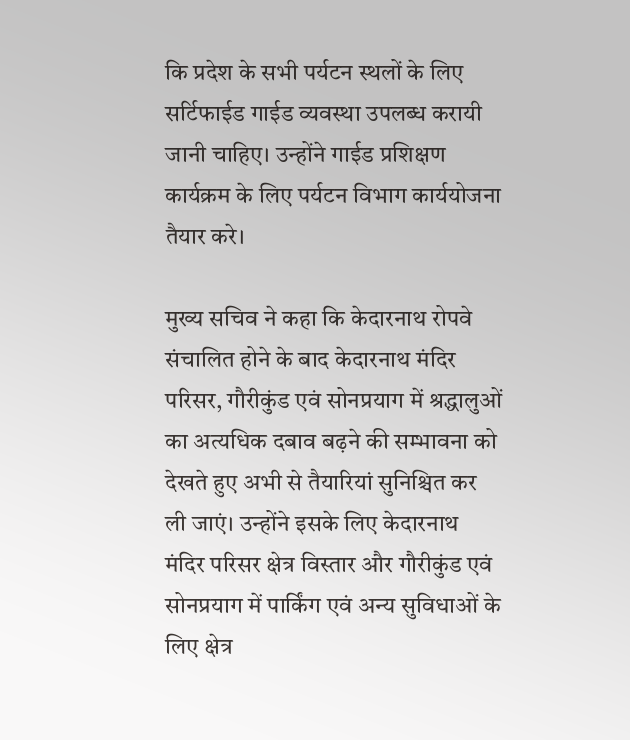कि प्रदेश के सभी पर्यटन स्थलों के लिए सर्टिफाईड गाईड व्यवस्था उपलब्ध करायी जानी चाहिए। उन्होंने गाईड प्रशिक्षण कार्यक्रम के लिए पर्यटन विभाग कार्ययोजना तैयार करे।

मुख्य सचिव ने कहा कि केदारनाथ रोपवे संचालित होने के बाद केदारनाथ मंदिर परिसर, गौरीकुंड एवं सोनप्रयाग में श्रद्धालुओं का अत्यधिक दबाव बढ़ने की सम्भावना को देखते हुए अभी से तैयारियां सुनिश्चित कर ली जाएं। उन्होंने इसके लिए केदारनाथ मंदिर परिसर क्षेत्र विस्तार और गौरीकुंड एवं सोनप्रयाग में पार्किंग एवं अन्य सुविधाओं के लिए क्षेत्र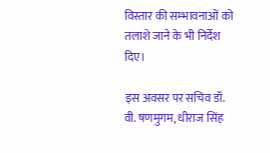विस्तार की सम्भावनाओं को तलाशे जाने के भी निर्देश दिए।

इस अवसर पर सचिव डॉ. वी. षणमुगम, धीराज सिंह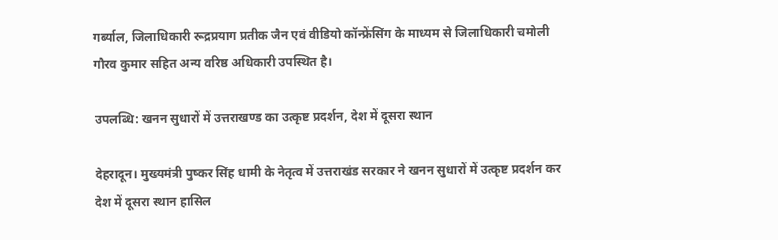गर्ब्याल, जिलाधिकारी रूद्रप्रयाग प्रतीक जैन एवं वीडियो कॉन्फ्रेंसिंग के माध्यम से जिलाधिकारी चमोली गौरव कुमार सहित अन्य वरिष्ठ अधिकारी उपस्थित है।

उपलब्धि: खनन सुधारों में उत्तराखण्ड का उत्कृष्ट प्रदर्शन, देश में दूसरा स्थान

देहरादून। मुख्यमंत्री पुष्कर सिंह धामी के नेतृत्व में उत्तराखंड सरकार ने खनन सुधारों में उत्कृष्ट प्रदर्शन कर देश में दूसरा स्थान हासिल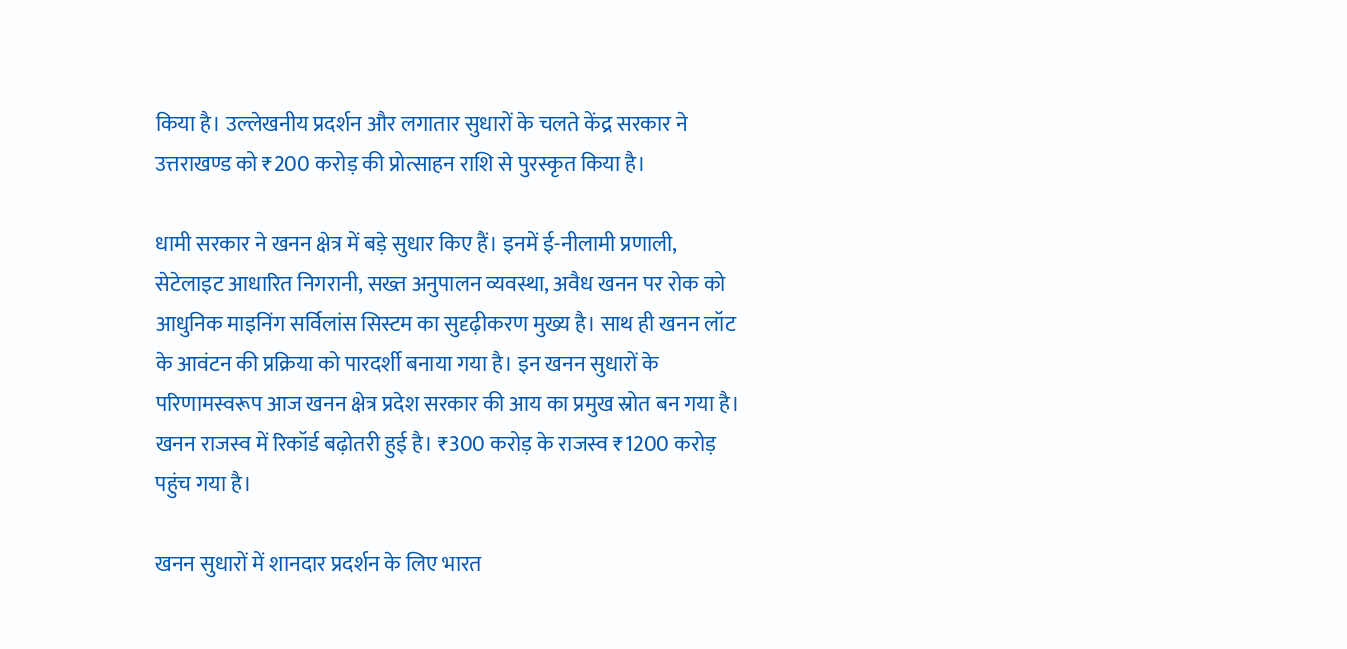किया है। उल्लेखनीय प्रदर्शन और लगातार सुधारों के चलते केंद्र सरकार ने उत्तराखण्ड को ₹200 करोड़ की प्रोत्साहन राशि से पुरस्कृत किया है।

धामी सरकार ने खनन क्षेत्र में बड़े सुधार किए हैं। इनमें ई-नीलामी प्रणाली, सेटेलाइट आधारित निगरानी, सख्त अनुपालन व्यवस्था, अवैध खनन पर रोक को आधुनिक माइनिंग सर्विलांस सिस्टम का सुदृढ़ीकरण मुख्य है। साथ ही खनन लॉट के आवंटन की प्रक्रिया को पारदर्शी बनाया गया है। इन खनन सुधारों के परिणामस्वरूप आज खनन क्षेत्र प्रदेश सरकार की आय का प्रमुख स्रोत बन गया है। खनन राजस्व में रिकॉर्ड बढ़ोतरी हुई है। ₹300 करोड़ के राजस्व ₹1200 करोड़ पहुंच गया है।

खनन सुधारों में शानदार प्रदर्शन के लिए भारत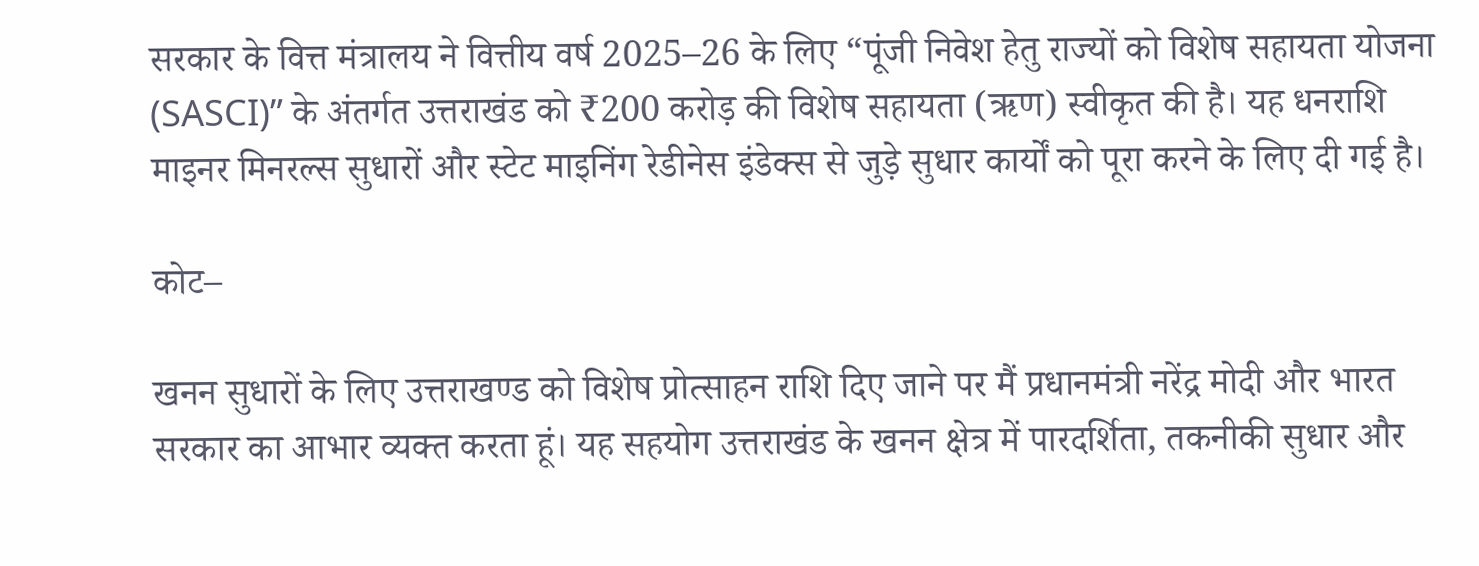सरकार के वित्त मंत्रालय ने वित्तीय वर्ष 2025–26 के लिए “पूंजी निवेश हेतु राज्यों को विशेष सहायता योजना (SASCI)” के अंतर्गत उत्तराखंड को ₹200 करोड़ की विशेष सहायता (ऋण) स्वीकृत की है। यह धनराशि माइनर मिनरल्स सुधारों और स्टेट माइनिंग रेडीनेस इंडेक्स से जुड़े सुधार कार्यों को पूरा करने के लिए दी गई है।

कोट–

खनन सुधारों के लिए उत्तराखण्ड को विशेष प्रोत्साहन राशि दिए जाने पर मैं प्रधानमंत्री नरेंद्र मोदी और भारत सरकार का आभार व्यक्त करता हूं। यह सहयोग उत्तराखंड के खनन क्षेत्र में पारदर्शिता, तकनीकी सुधार और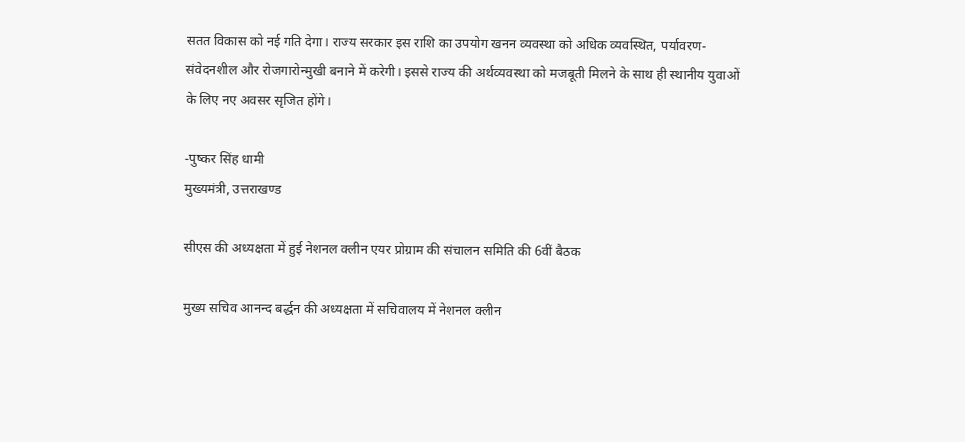सतत विकास को नई गति देगा। राज्य सरकार इस राशि का उपयोग खनन व्यवस्था को अधिक व्यवस्थित, पर्यावरण-संवेदनशील और रोजगारोन्मुखी बनाने में करेगी। इससे राज्य की अर्थव्यवस्था को मजबूती मिलने के साथ ही स्थानीय युवाओं के लिए नए अवसर सृजित होंगे।

-पुष्कर सिंह धामी
मुख्यमंत्री, उत्तराखण्ड

सीएस की अध्यक्षता में हुई नेशनल क्लीन एयर प्रोग्राम की संचालन समिति की 6वीं बैठक

मुख्य सचिव आनन्द बर्द्धन की अध्यक्षता में सचिवालय में नेशनल क्लीन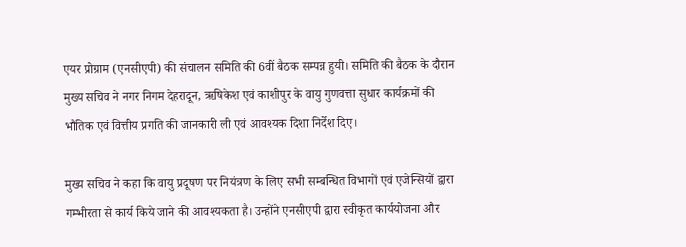एयर प्रोग्राम (एनसीएपी) की संचालन समिति की 6वीं बैठक सम्पन्न हुयी। समिति की बैठक के दौरान मुख्य सचिव ने नगर निगम देहरादून, ऋषिकेश एवं काशीपुर के वायु गुणवत्ता सुधार कार्यक्रमों की भौतिक एवं वित्तीय प्रगति की जानकारी ली एवं आवश्यक दिशा निर्देश दिए।

मुख्य सचिव ने कहा कि वायु प्रदूषण पर नियंत्रण के लिए सभी सम्बन्धित विभागों एवं एजेन्सियों द्वारा गम्भीरता से कार्य किये जाने की आवश्यकता है। उन्होंने एनसीएपी द्वारा स्वीकृत कार्ययोजना और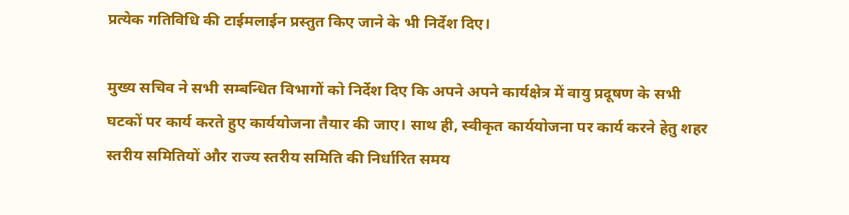प्रत्येक गतिविधि की टाईमलाईन प्रस्तुत किए जाने के भी निर्देश दिए।

मुख्य सचिव ने सभी सम्बन्धित विभागों को निर्देश दिए कि अपने अपने कार्यक्षेत्र में वायु प्रदूषण के सभी घटकों पर कार्य करते हुए कार्ययोजना तैयार की जाए। साथ ही, स्वीकृत कार्ययोजना पर कार्य करने हेतु शहर स्तरीय समितियों और राज्य स्तरीय समिति की निर्धारित समय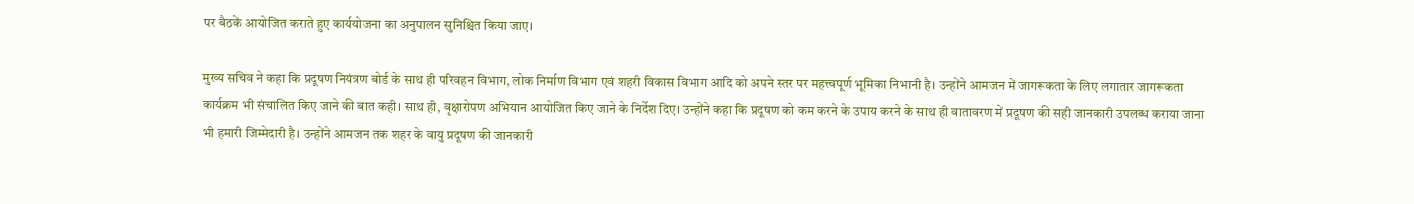पर बैठकें आयोजित कराते हुए कार्ययोजना का अनुपालन सुनिश्चित किया जाए।

मुख्य सचिव ने कहा कि प्रदूषण नियंत्रण बोर्ड के साथ ही परिवहन विभाग, लोक निर्माण विभाग एवं शहरी विकास विभाग आदि को अपने स्तर पर महत्त्वपूर्ण भूमिका निभानी है। उन्होंने आमजन में जागरूकता के लिए लगातार जागरूकता कार्यक्रम भी संचालित किए जाने की बात कही। साथ ही, वृक्षारोपण अभियान आयोजित किए जाने के निर्देश दिए। उन्होंने कहा कि प्रदूषण को कम करने के उपाय करने के साथ ही वातावरण में प्रदूषण की सही जानकारी उपलब्ध कराया जाना भी हमारी जिम्मेदारी है। उन्होंने आमजन तक शहर के वायु प्रदूषण की जानकारी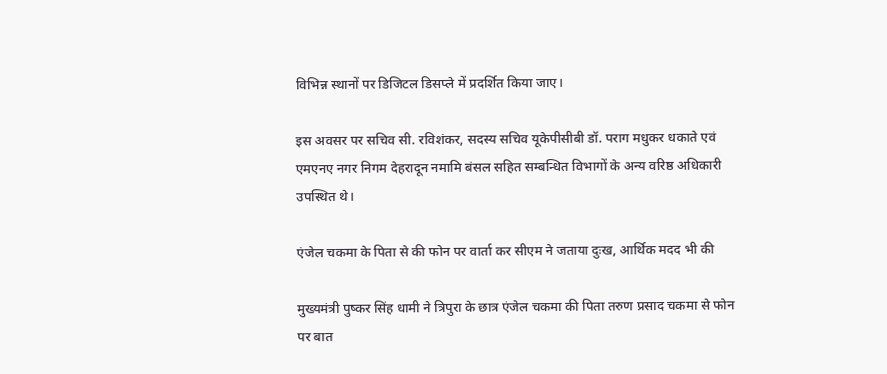विभिन्न स्थानों पर डिजिटल डिसप्ले में प्रदर्शित किया जाए।

इस अवसर पर सचिव सी. रविशंकर, सदस्य सचिव यूकेपीसीबी डॉ. पराग मधुकर धकाते एवं एमएनए नगर निगम देहरादून नमामि बंसल सहित सम्बन्धित विभागों के अन्य वरिष्ठ अधिकारी उपस्थित थे।

एंजेल चकमा के पिता से की फोन पर वार्ता कर सीएम ने जताया दुःख, आर्थिक मदद भी की

मुख्यमंत्री पुष्कर सिंह धामी ने त्रिपुरा के छात्र एंजेल चकमा की पिता तरुण प्रसाद चकमा से फोन पर बात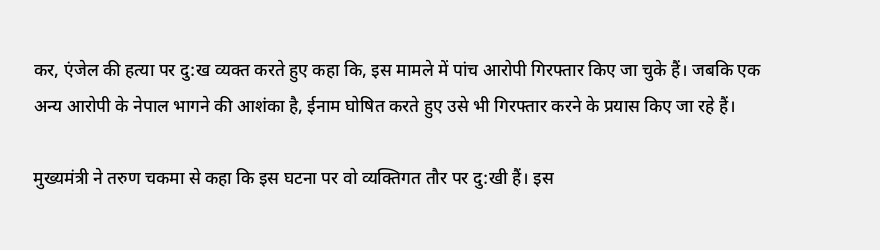कर, एंजेल की हत्या पर दु:ख व्यक्त करते हुए कहा कि, इस मामले में पांच आरोपी गिरफ्तार किए जा चुके हैं। जबकि एक अन्य आरोपी के नेपाल भागने की आशंका है, ईनाम घोषित करते हुए उसे भी गिरफ्तार करने के प्रयास किए जा रहे हैं।

मुख्यमंत्री ने तरुण चकमा से कहा कि इस घटना पर वो व्यक्तिगत तौर पर दु:खी हैं। इस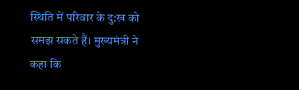स्थिति में परिवार के दु:ख को समझ सकते हैं। मुख्यमंत्री ने कहा कि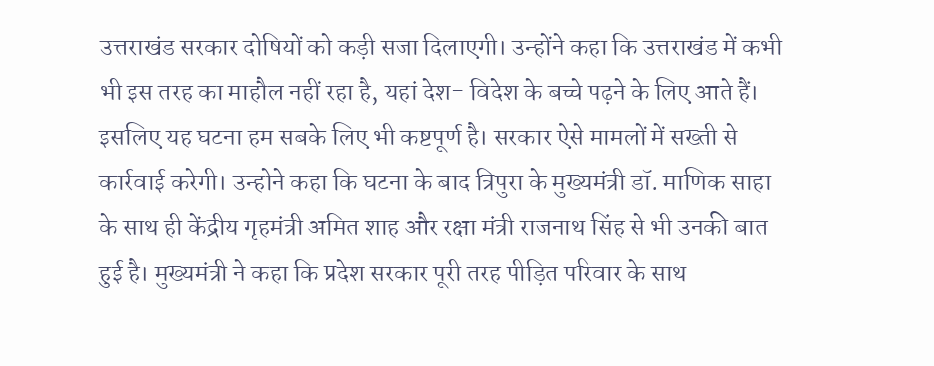उत्तराखंड सरकार दोषियों को कड़ी सजा दिलाएगी। उन्होंने कहा कि उत्तराखंड में कभी भी इस तरह का माहौल नहीं रहा है, यहां देश- विदेश के बच्चे पढ़ने के लिए आते हैं। इसलिए यह घटना हम सबके लिए भी कष्टपूर्ण है। सरकार ऐसे मामलों में सख्ती से कार्रवाई करेगी। उन्होने कहा कि घटना के बाद त्रिपुरा के मुख्यमंत्री डॉ. माणिक साहा के साथ ही केंद्रीय गृहमंत्री अमित शाह और रक्षा मंत्री राजनाथ सिंह से भी उनकी बात हुई है। मुख्यमंत्री ने कहा कि प्रदेश सरकार पूरी तरह पीड़ित परिवार के साथ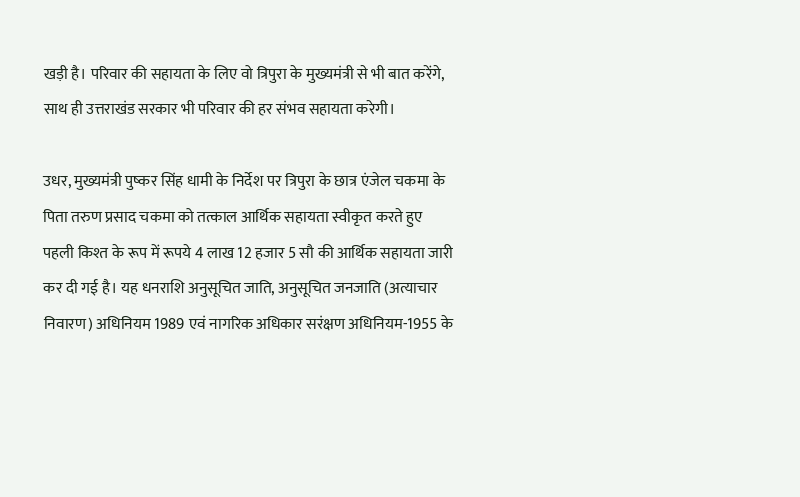खड़ी है। परिवार की सहायता के लिए वो त्रिपुरा के मुख्यमंत्री से भी बात करेंगे, साथ ही उत्तराखंड सरकार भी परिवार की हर संभव सहायता करेगी।

उधर, मुख्यमंत्री पुष्कर सिंह धामी के निर्देश पर त्रिपुरा के छात्र एंजेल चकमा के पिता तरुण प्रसाद चकमा को तत्काल आर्थिक सहायता स्वीकृत करते हुए पहली किश्त के रूप में रूपये 4 लाख 12 हजार 5 सौ की आर्थिक सहायता जारी कर दी गई है। यह धनराशि अनुसूचित जाति, अनुसूचित जनजाति (अत्याचार निवारण) अधिनियम 1989 एवं नागरिक अधिकार सरंक्षण अधिनियम-1955 के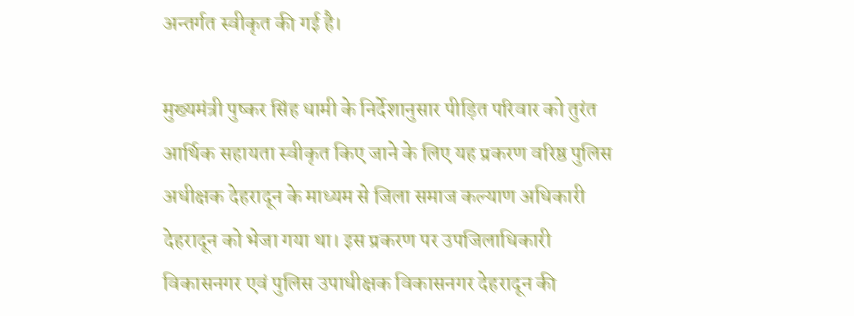अन्तर्गत स्वीकृत की गई है।

मुख्यमंत्री पुष्कर सिंह धामी के निर्देशानुसार पीड़ित परिवार को तुरंत आर्थिक सहायता स्वीकृत किए जाने के लिए यह प्रकरण वरिष्ठ पुलिस अधीक्षक देहरादून के माध्यम से जिला समाज कल्याण अधिकारी देहरादून को भेजा गया था। इस प्रकरण पर उपजिलाधिकारी विकासनगर एवं पुलिस उपाधीक्षक विकासनगर देहरादून की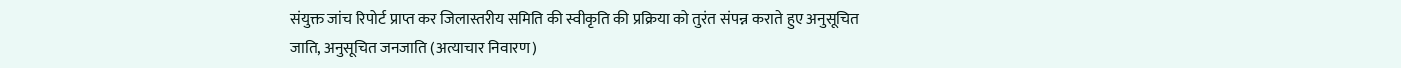संयुक्त जांच रिपोर्ट प्राप्त कर जिलास्तरीय समिति की स्वीकृति की प्रक्रिया को तुरंत संपन्न कराते हुए अनुसूचित जाति, अनुसूचित जनजाति (अत्याचार निवारण)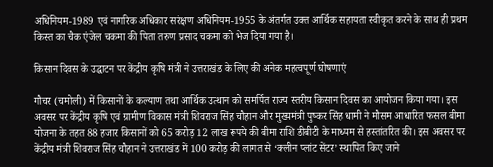अधिनियम-1989 एवं नागरिक अधिकार सरंक्षण अधिनियम-1955 के अंतर्गत उक्त आर्थिक सहायता स्वीकृत करने के साथ ही प्रथम किस्त का चैक एंजेल चकमा की पिता तरुण प्रसाद चकमा को भेज दिया गया है।

किसान दिवस के उद्घाटन पर केंद्रीय कृषि मंत्री ने उत्तराखंड के लिए की अनेक महत्वपूर्ण घोषणाएं

गौचर (चमोली) में किसानों के कल्याण तथा आर्थिक उत्थान को समर्पित राज्य स्तरीय किसान दिवस का आयोजन किया गया। इस अवसर पर केंद्रीय कृषि एवं ग्रामीण विकास मंत्री शिवराज सिंह चौहान और मुख्यमंत्री पुष्कर सिंह धामी ने मौसम आधारित फसल बीमा योजना के तहत 88 हजार किसानों को 65 करोड़ 12 लाख रूपये की बीमा राशि डीबीटी के माध्यम से हस्तांतरित की। इस अवसर पर केंद्रीय मंत्री शिवराज सिंह चौहान ने उत्तराखंड में 100 करोड़ की लागत से ‘क्लीन प्लांट सेंटर’ स्थापित किए जाने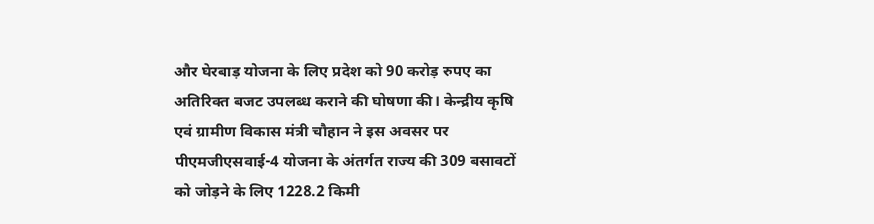और घेरबाड़ योजना के लिए प्रदेश को 90 करोड़ रुपए का अतिरिक्त बजट उपलब्ध कराने की घोषणा की। केन्द्रीय कृषि एवं ग्रामीण विकास मंत्री चौहान ने इस अवसर पर पीएमजीएसवाई-4 योजना के अंतर्गत राज्य की 309 बसावटों को जोड़ने के लिए 1228.2 किमी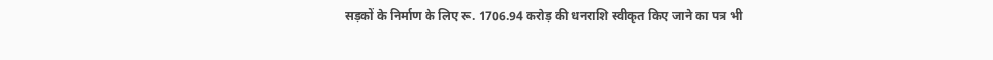सड़कों के निर्माण के लिए रू. 1706.94 करोड़ की धनराशि स्वीकृत किए जाने का पत्र भी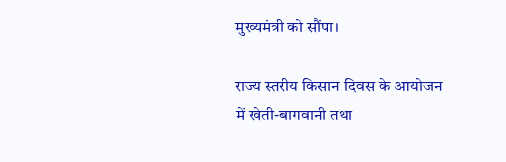मुख्यमंत्री को सौंपा।

राज्य स्तरीय किसान दिवस के आयोजन में खेती-बागवानी तथा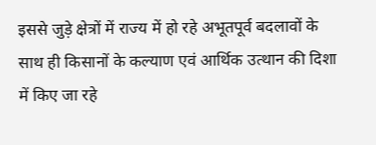इससे जुड़े क्षेत्रों में राज्य में हो रहे अभूतपूर्व बदलावों के साथ ही किसानों के कल्याण एवं आर्थिक उत्थान की दिशा में किए जा रहे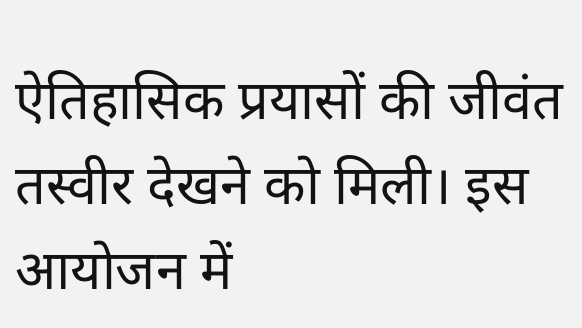ऐतिहासिक प्रयासों की जीवंत तस्वीर देखने को मिली। इस आयोजन में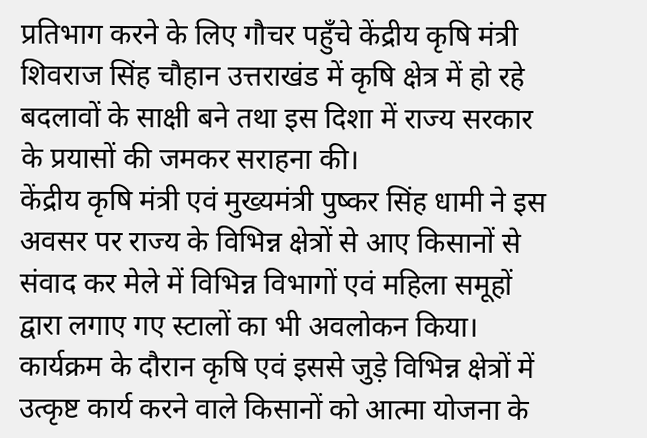प्रतिभाग करने के लिए गौचर पहुँचे केंद्रीय कृषि मंत्री शिवराज सिंह चौहान उत्तराखंड में कृषि क्षेत्र में हो रहे बदलावों के साक्षी बने तथा इस दिशा में राज्य सरकार के प्रयासों की जमकर सराहना की।
केंद्रीय कृषि मंत्री एवं मुख्यमंत्री पुष्कर सिंह धामी ने इस अवसर पर राज्य के विभिन्न क्षेत्रों से आए किसानों से संवाद कर मेले में विभिन्न विभागों एवं महिला समूहों द्वारा लगाए गए स्टालों का भी अवलोकन किया। कार्यक्रम के दौरान कृषि एवं इससे जुड़े विभिन्न क्षेत्रों में उत्कृष्ट कार्य करने वाले किसानों को आत्मा योजना के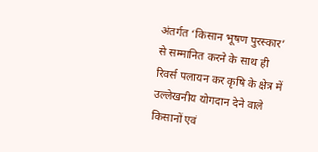अंतर्गत ‘किसान भूषण पुरस्कार’ से सम्मानित करने के साथ ही रिवर्स पलायन कर कृषि के क्षेत्र में उल्लेखनीय योगदान देने वाले किसानों एवं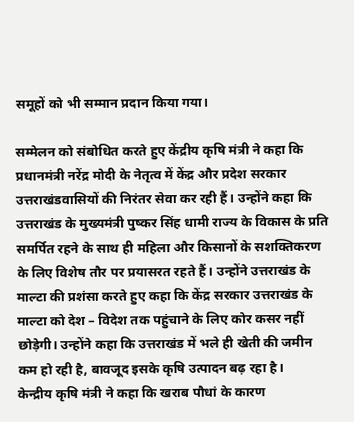समूहों को भी सम्मान प्रदान किया गया।

सम्मेलन को संबोधित करते हुए केंद्रीय कृषि मंत्री ने कहा कि प्रधानमंत्री नरेंद्र मोदी के नेतृत्व में केंद्र और प्रदेश सरकार उत्तराखंडवासियों की निरंतर सेवा कर रही हैं। उन्होंने कहा कि उत्तराखंड के मुख्यमंत्री पुष्कर सिंह धामी राज्य के विकास के प्रति समर्पित रहने के साथ ही महिला और किसानों के सशक्तिकरण के लिए विशेष तौर पर प्रयासरत रहते हैं। उन्होंने उत्तराखंड के माल्टा की प्रशंसा करते हुए कहा कि केंद्र सरकार उत्तराखंड के माल्टा को देश – विदेश तक पहुंचाने के लिए कोर कसर नहीं छोड़ेगी। उन्होंने कहा कि उत्तराखंड में भले ही खेती की जमीन कम हो रही है, बावजूद इसके कृषि उत्पादन बढ़ रहा है।
केन्द्रीय कृषि मंत्री ने कहा कि खराब पौधां के कारण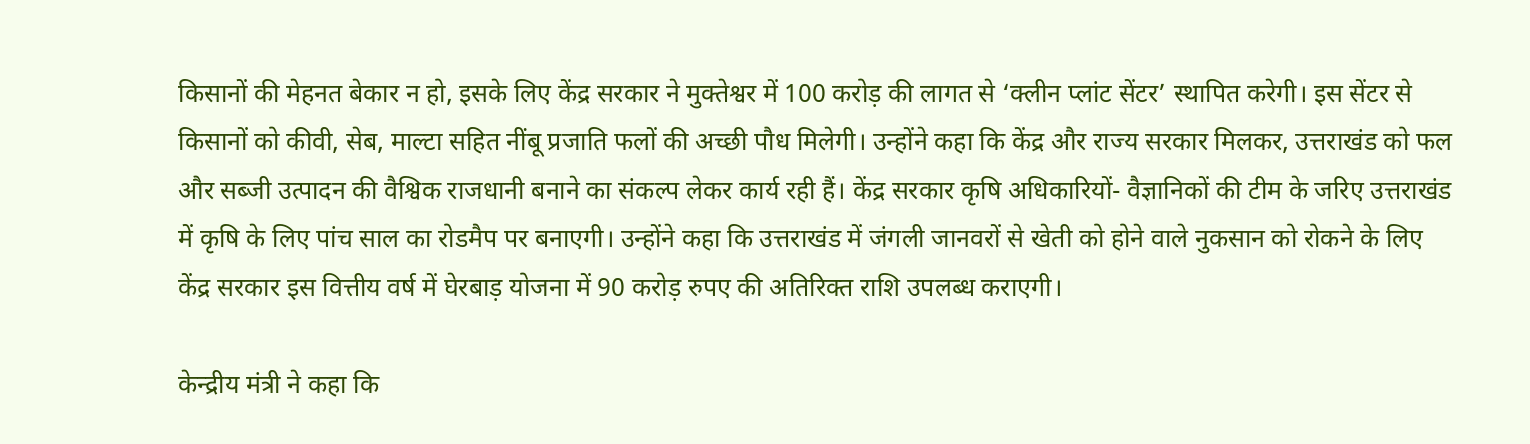किसानों की मेहनत बेकार न हो, इसके लिए केंद्र सरकार ने मुक्तेश्वर में 100 करोड़ की लागत से ‘क्लीन प्लांट सेंटर’ स्थापित करेगी। इस सेंटर से किसानों को कीवी, सेब, माल्टा सहित नींबू प्रजाति फलों की अच्छी पौध मिलेगी। उन्होंने कहा कि केंद्र और राज्य सरकार मिलकर, उत्तराखंड को फल और सब्जी उत्पादन की वैश्विक राजधानी बनाने का संकल्प लेकर कार्य रही हैं। केंद्र सरकार कृषि अधिकारियों- वैज्ञानिकों की टीम के जरिए उत्तराखंड में कृषि के लिए पांच साल का रोडमैप पर बनाएगी। उन्होंने कहा कि उत्तराखंड में जंगली जानवरों से खेती को होने वाले नुकसान को रोकने के लिए केंद्र सरकार इस वित्तीय वर्ष में घेरबाड़ योजना में 90 करोड़ रुपए की अतिरिक्त राशि उपलब्ध कराएगी।

केन्द्रीय मंत्री ने कहा कि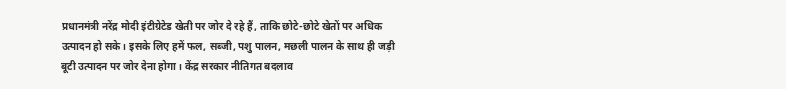प्रधानमंत्री नरेंद्र मोदी इंटीग्रेटेड खेती पर जोर दे रहे हैं, ताकि छोटे-छोटे खेतों पर अधिक उत्पादन हो सके। इसके लिए हमें फल, सब्जी, पशु पालन, मछली पालन के साथ ही जड़ी बूटी उत्पादन पर जोर देना होगा। केंद्र सरकार नीतिगत बदलाव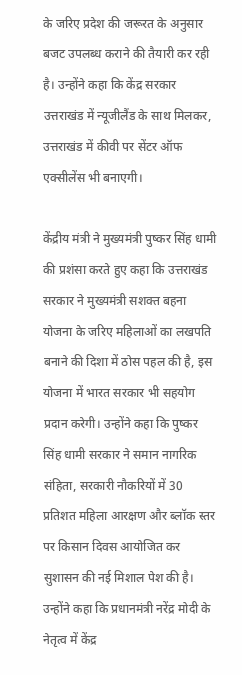के जरिए प्रदेश की जरूरत के अनुसार बजट उपलब्ध कराने की तैयारी कर रही है। उन्होंने कहा कि केंद्र सरकार उत्तराखंड में न्यूजीलैंड के साथ मिलकर, उत्तराखंड में कीवी पर सेंटर ऑफ एक्सीलेंस भी बनाएगी।

केंद्रीय मंत्री ने मुख्यमंत्री पुष्कर सिंह धामी की प्रशंसा करते हुए कहा कि उत्तराखंड सरकार ने मुख्यमंत्री सशक्त बहना योजना के जरिए महिलाओं का लखपति बनाने की दिशा में ठोस पहल की है, इस योजना में भारत सरकार भी सहयोग प्रदान करेगी। उन्होंने कहा कि पुष्कर सिंह धामी सरकार ने समान नागरिक संहिता, सरकारी नौकरियों में 30 प्रतिशत महिला आरक्षण और ब्लॉक स्तर पर किसान दिवस आयोजित कर सुशासन की नई मिशाल पेश की है। उन्होंने कहा कि प्रधानमंत्री नरेंद्र मोदी के नेतृत्व में केंद्र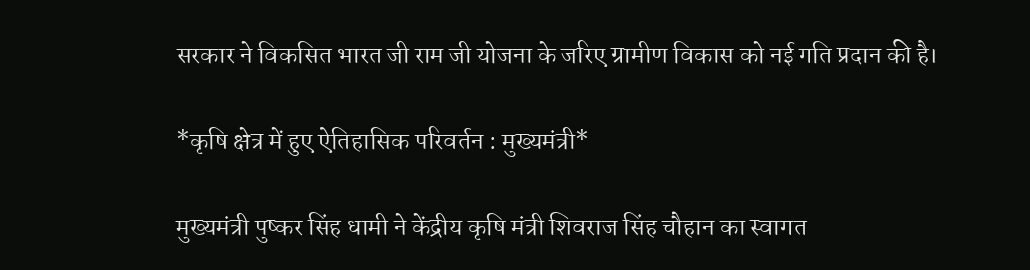सरकार ने विकसित भारत जी राम जी योजना के जरिए ग्रामीण विकास को नई गति प्रदान की है।

*कृषि क्षेत्र में हुए ऐतिहासिक परिवर्तन : मुख्यमंत्री*

मुख्यमंत्री पुष्कर सिंह धामी ने केंद्रीय कृषि मंत्री शिवराज सिंह चौहान का स्वागत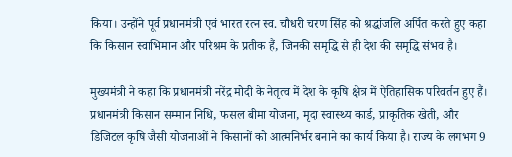किया। उन्होंने पूर्व प्रधानमंत्री एवं भारत रत्न स्व. चौधरी चरण सिंह को श्रद्धांजलि अर्पित करते हुए कहा कि किसान स्वाभिमान और परिश्रम के प्रतीक हैं, जिनकी समृद्धि से ही देश की समृद्धि संभव है।

मुख्यमंत्री ने कहा कि प्रधानमंत्री नरेंद्र मोदी के नेतृत्व में देश के कृषि क्षेत्र में ऐतिहासिक परिवर्तन हुए हैं। प्रधानमंत्री किसान सम्मान निधि, फसल बीमा योजना, मृदा स्वास्थ्य कार्ड, प्राकृतिक खेती, और डिजिटल कृषि जैसी योजनाओं ने किसानों को आत्मनिर्भर बनाने का कार्य किया है। राज्य के लगभग 9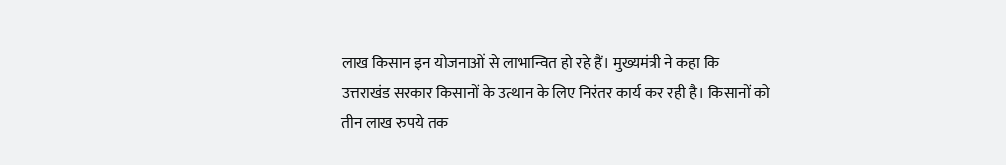लाख किसान इन योजनाओं से लाभान्वित हो रहे हैं। मुख्यमंत्री ने कहा कि उत्तराखंड सरकार किसानों के उत्थान के लिए निरंतर कार्य कर रही है। किसानों को तीन लाख रुपये तक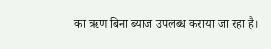का ऋण बिना ब्याज उपलब्ध कराया जा रहा है।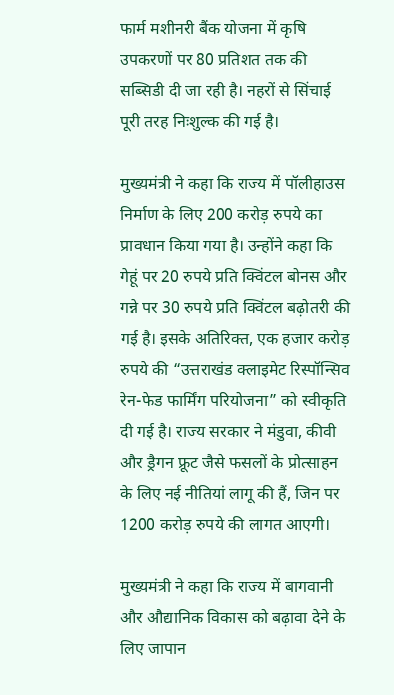फार्म मशीनरी बैंक योजना में कृषि उपकरणों पर 80 प्रतिशत तक की सब्सिडी दी जा रही है। नहरों से सिंचाई पूरी तरह निःशुल्क की गई है।

मुख्यमंत्री ने कहा कि राज्य में पॉलीहाउस निर्माण के लिए 200 करोड़ रुपये का प्रावधान किया गया है। उन्होंने कहा कि गेहूं पर 20 रुपये प्रति क्विंटल बोनस और गन्ने पर 30 रुपये प्रति क्विंटल बढ़ोतरी की गई है। इसके अतिरिक्त, एक हजार करोड़ रुपये की “उत्तराखंड क्लाइमेट रिस्पॉन्सिव रेन-फेड फार्मिंग परियोजना” को स्वीकृति दी गई है। राज्य सरकार ने मंडुवा, कीवी और ड्रैगन फ्रूट जैसे फसलों के प्रोत्साहन के लिए नई नीतियां लागू की हैं, जिन पर 1200 करोड़ रुपये की लागत आएगी।

मुख्यमंत्री ने कहा कि राज्य में बागवानी और औद्यानिक विकास को बढ़ावा देने के लिए जापान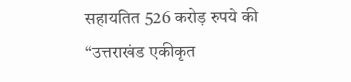सहायतित 526 करोड़ रुपये की “उत्तराखंड एकीकृत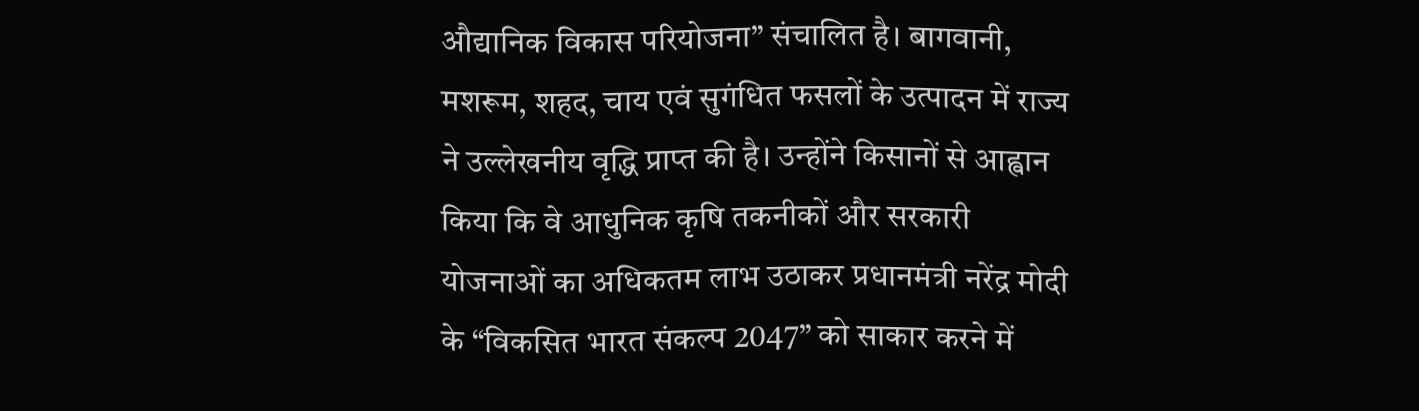औद्यानिक विकास परियोजना” संचालित है। बागवानी, मशरूम, शहद, चाय एवं सुगंधित फसलों के उत्पादन में राज्य ने उल्लेखनीय वृद्धि प्राप्त की है। उन्होंने किसानों से आह्वान किया कि वे आधुनिक कृषि तकनीकों और सरकारी योजनाओं का अधिकतम लाभ उठाकर प्रधानमंत्री नरेंद्र मोदी के “विकसित भारत संकल्प 2047” को साकार करने में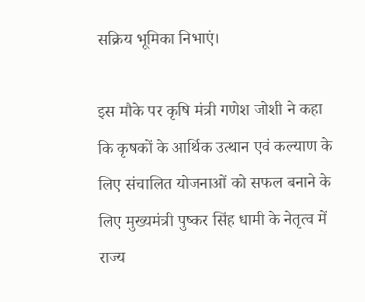सक्रिय भूमिका निभाएं।

इस मौके पर कृषि मंत्री गणेश जोशी ने कहा कि कृषकों के आर्थिक उत्थान एवं कल्याण के लिए संचालित योजनाओं को सफल बनाने के लिए मुख्यमंत्री पुष्कर सिंह धामी के नेतृत्व में राज्य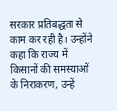सरकार प्रतिबद्धता से काम कर रही है। उन्होंने कहा कि राज्य में किसानों की समस्याओं के निराकरण, उन्हें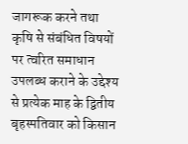जागरूक करने तथा कृषि से संबंधित विषयों पर त्वरित समाधान उपलब्ध कराने के उद्देश्य से प्रत्येक माह के द्वितीय बृहस्पतिवार को किसान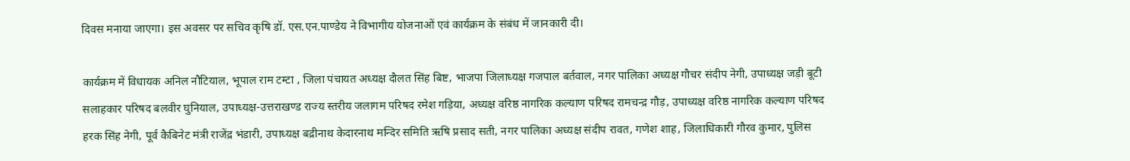दिवस मनाया जाएगा। इस अवसर पर सचिव कृषि डॉ. एस.एन.पाण्डेय ने विभागीय योजनाओं एवं कार्यक्रम के संबंध में जानकारी दी।

कार्यक्रम में विधायक अनिल नौटियाल, भूपाल राम टम्टा , जिला पंचायत अध्यक्ष दौलत सिंह बिष्ट, भाजपा जिलाध्यक्ष गजपाल बर्तवाल, नगर पालिका अध्यक्ष गौचर संदीप नेगी, उपाध्यक्ष जड़ी बूटी सलाहकार परिषद बलवीर घुनियाल, उपाध्यक्ष-उत्तराखण्ड राज्य स्तरीय जलागम परिषद रमेश गड़िया, अध्यक्ष वरिष्ठ नागरिक कल्याण परिषद रामचन्द्र गौड़, उपाध्यक्ष वरिष्ठ नागरिक कल्याण परिषद हरक सिंह नेगी, पूर्व कैबिनेट मंत्री राजेंद्र भंडारी, उपाध्यक्ष बद्रीनाथ केदारनाथ मन्दिर समिति ऋषि प्रसाद सती, नगर पालिका अध्यक्ष संदीप रावत, गणेश शाह, जिलाधिकारी गौरव कुमार, पुलिस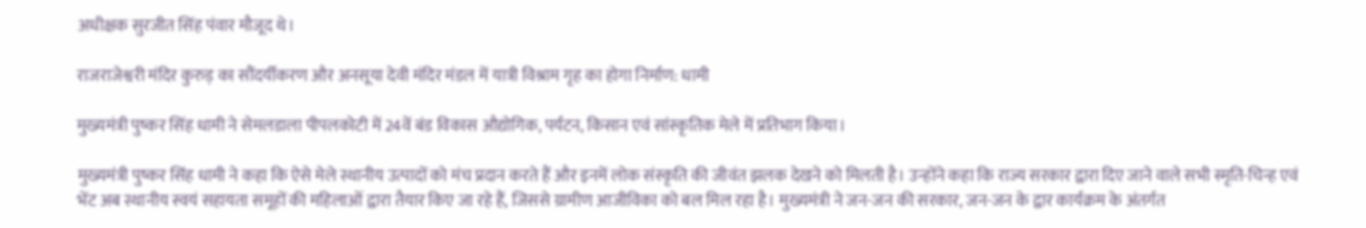अधीक्षक सुरजीत सिंह पंवार मौजूद थे।

राजराजेश्वरी मंदिर कुरुड़ का सौंदर्यीकरण और अनसूया देवी मंदिर मंडल में यात्री विश्राम गृह का होगा निर्माण: धामी

मुख्यमंत्री पुष्कर सिंह धामी ने सेमलडाला पीपलकोटी में 24वें बंड विकास औद्योगिक, पर्यटन, किसान एवं सांस्कृतिक मेले में प्रतिभाग किया।

मुख्यमंत्री पुष्कर सिंह धामी ने कहा कि ऐसे मेले स्थानीय उत्पादों को मंच प्रदान करते हैं और इनमें लोक संस्कृति की जीवंत झलक देखने को मिलती है। उन्होंने कहा कि राज्य सरकार द्वारा दिए जाने वाले सभी स्मृति-चिन्ह एवं भेंट अब स्थानीय स्वयं सहायता समूहों की महिलाओं द्वारा तैयार किए जा रहे हैं, जिससे ग्रामीण आजीविका को बल मिल रहा है। मुख्यमंत्री ने जन-जन की सरकार, जन-जन के द्वार कार्यक्रम के अंतर्गत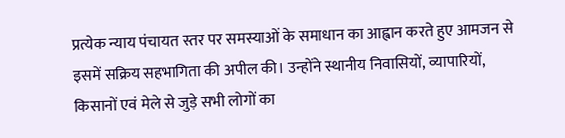प्रत्येक न्याय पंचायत स्तर पर समस्याओं के समाधान का आह्वान करते हुए आमजन से इसमें सक्रिय सहभागिता की अपील की। उन्होंने स्थानीय निवासियों, व्यापारियों, किसानों एवं मेले से जुड़े सभी लोगों का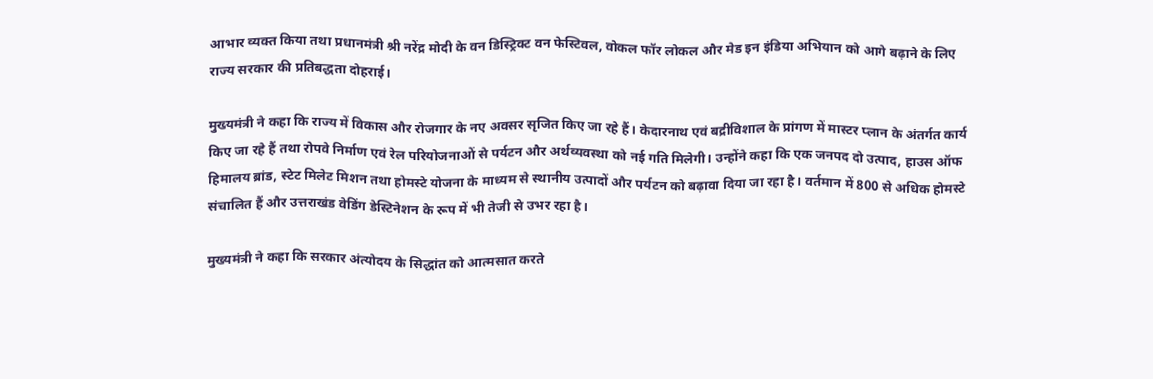आभार व्यक्त किया तथा प्रधानमंत्री श्री नरेंद्र मोदी के वन डिस्ट्रिक्ट वन फेस्टिवल, वोकल फॉर लोकल और मेड इन इंडिया अभियान को आगे बढ़ाने के लिए राज्य सरकार की प्रतिबद्धता दोहराई।

मुख्यमंत्री ने कहा कि राज्य में विकास और रोजगार के नए अवसर सृजित किए जा रहे हैं। केदारनाथ एवं बद्रीविशाल के प्रांगण में मास्टर प्लान के अंतर्गत कार्य किए जा रहे हैं तथा रोपवे निर्माण एवं रेल परियोजनाओं से पर्यटन और अर्थव्यवस्था को नई गति मिलेगी। उन्होंने कहा कि एक जनपद दो उत्पाद, हाउस ऑफ हिमालय ब्रांड, स्टेट मिलेट मिशन तथा होमस्टे योजना के माध्यम से स्थानीय उत्पादों और पर्यटन को बढ़ावा दिया जा रहा है। वर्तमान में 800 से अधिक होमस्टे संचालित हैं और उत्तराखंड वेडिंग डेस्टिनेशन के रूप में भी तेजी से उभर रहा है।

मुख्यमंत्री ने कहा कि सरकार अंत्योदय के सिद्धांत को आत्मसात करते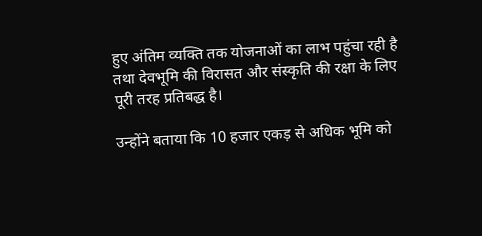हुए अंतिम व्यक्ति तक योजनाओं का लाभ पहुंचा रही है तथा देवभूमि की विरासत और संस्कृति की रक्षा के लिए पूरी तरह प्रतिबद्ध है।

उन्होंने बताया कि 10 हजार एकड़ से अधिक भूमि को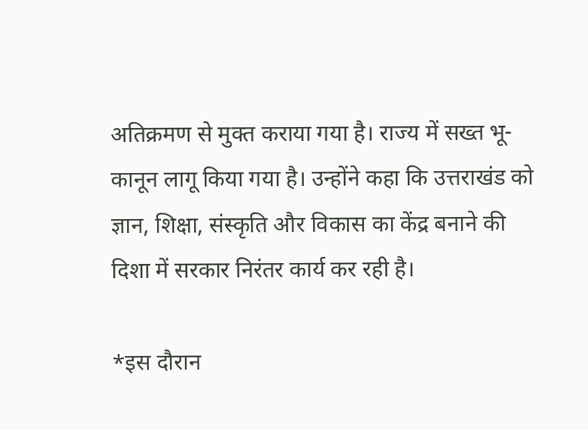अतिक्रमण से मुक्त कराया गया है। राज्य में सख्त भू-कानून लागू किया गया है। उन्होंने कहा कि उत्तराखंड को ज्ञान, शिक्षा, संस्कृति और विकास का केंद्र बनाने की दिशा में सरकार निरंतर कार्य कर रही है।

*इस दौरान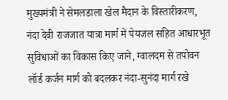मुख्यमंत्री ने सेमलडाला खेल मैदान के विस्तारीकरण, नंदा देवी राजजात यात्रा मार्ग में पेयजल सहित आधारभूत सुविधाओं का विकास किए जाने, ग्वालदम से तपोवन लॉर्ड कर्जन मार्ग को बदलकर नंदा-सुनंदा मार्ग रखे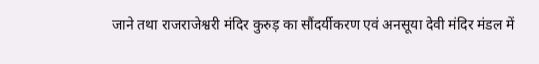जाने तथा राजराजेश्वरी मंदिर कुरुड़ का सौंदर्यीकरण एवं अनसूया देवी मंदिर मंडल में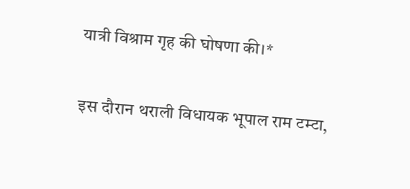यात्री विश्राम गृह की घोषणा की।*

इस दौरान थराली विधायक भूपाल राम टम्टा,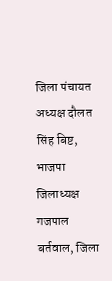जिला पंचायत अध्यक्ष दौलत सिंह बिष्ट, भाजपा जिलाध्यक्ष गजपाल बर्तवाल, जिला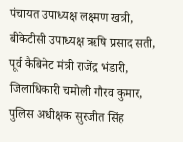पंचायत उपाध्यक्ष लक्ष्मण खत्री, बीकेटीसी उपाध्यक्ष ऋषि प्रसाद सती, पूर्व कैबिनेट मंत्री राजेंद्र भंडारी, जिलाधिकारी चमोली गौरव कुमार, पुलिस अधीक्षक सुरजीत सिंह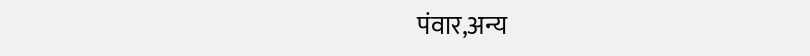पंवार,अन्य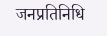जनप्रतिनिधि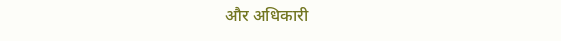और अधिकारी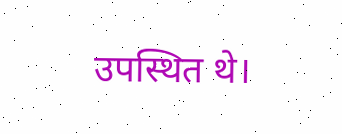उपस्थित थे।